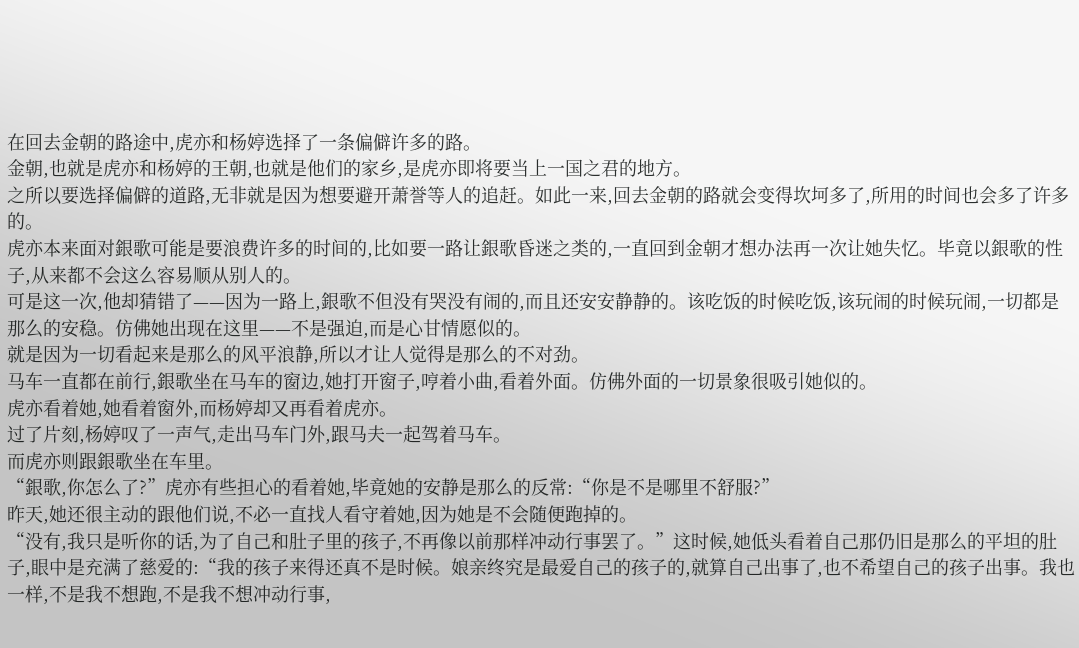在回去金朝的路途中,虎亦和杨婷选择了一条偏僻许多的路。
金朝,也就是虎亦和杨婷的王朝,也就是他们的家乡,是虎亦即将要当上一国之君的地方。
之所以要选择偏僻的道路,无非就是因为想要避开萧誉等人的追赶。如此一来,回去金朝的路就会变得坎坷多了,所用的时间也会多了许多的。
虎亦本来面对銀歌可能是要浪费许多的时间的,比如要一路让銀歌昏迷之类的,一直回到金朝才想办法再一次让她失忆。毕竟以銀歌的性子,从来都不会这么容易顺从别人的。
可是这一次,他却猜错了——因为一路上,銀歌不但没有哭没有闹的,而且还安安静静的。该吃饭的时候吃饭,该玩闹的时候玩闹,一切都是那么的安稳。仿佛她出现在这里——不是强迫,而是心甘情愿似的。
就是因为一切看起来是那么的风平浪静,所以才让人觉得是那么的不对劲。
马车一直都在前行,銀歌坐在马车的窗边,她打开窗子,哼着小曲,看着外面。仿佛外面的一切景象很吸引她似的。
虎亦看着她,她看着窗外,而杨婷却又再看着虎亦。
过了片刻,杨婷叹了一声气,走出马车门外,跟马夫一起驾着马车。
而虎亦则跟銀歌坐在车里。
“銀歌,你怎么了?”虎亦有些担心的看着她,毕竟她的安静是那么的反常:“你是不是哪里不舒服?”
昨天,她还很主动的跟他们说,不必一直找人看守着她,因为她是不会随便跑掉的。
“没有,我只是听你的话,为了自己和肚子里的孩子,不再像以前那样冲动行事罢了。”这时候,她低头看着自己那仍旧是那么的平坦的肚子,眼中是充满了慈爱的:“我的孩子来得还真不是时候。娘亲终究是最爱自己的孩子的,就算自己出事了,也不希望自己的孩子出事。我也一样,不是我不想跑,不是我不想冲动行事,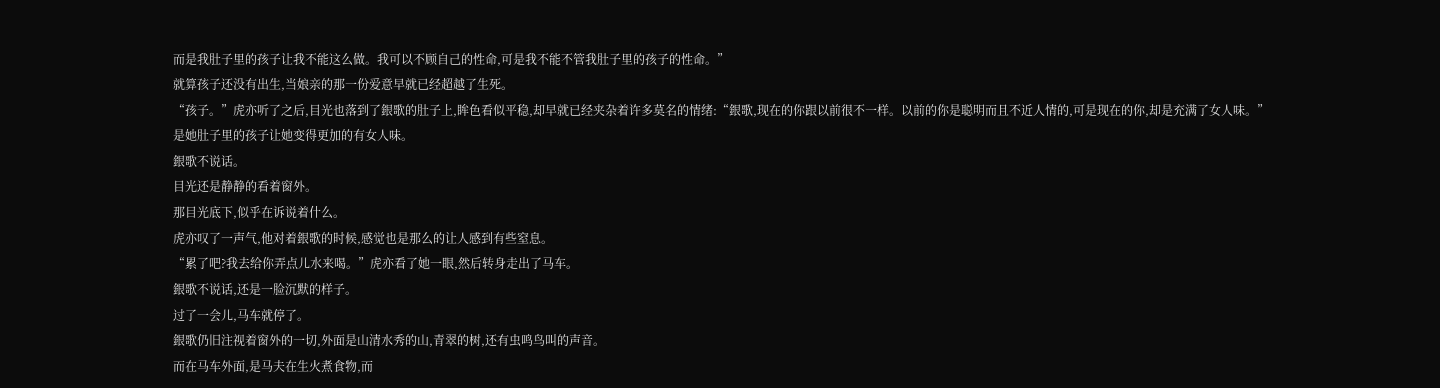而是我肚子里的孩子让我不能这么做。我可以不顾自己的性命,可是我不能不管我肚子里的孩子的性命。”
就算孩子还没有出生,当娘亲的那一份爱意早就已经超越了生死。
“孩子。”虎亦听了之后,目光也落到了銀歌的肚子上,眸色看似平稳,却早就已经夹杂着许多莫名的情绪:“銀歌,现在的你跟以前很不一样。以前的你是聪明而且不近人情的,可是现在的你,却是充满了女人味。”
是她肚子里的孩子让她变得更加的有女人味。
銀歌不说话。
目光还是静静的看着窗外。
那目光底下,似乎在诉说着什么。
虎亦叹了一声气,他对着銀歌的时候,感觉也是那么的让人感到有些窒息。
“累了吧?我去给你弄点儿水来喝。”虎亦看了她一眼,然后转身走出了马车。
銀歌不说话,还是一脸沉默的样子。
过了一会儿,马车就停了。
銀歌仍旧注视着窗外的一切,外面是山清水秀的山,青翠的树,还有虫鸣鸟叫的声音。
而在马车外面,是马夫在生火煮食物,而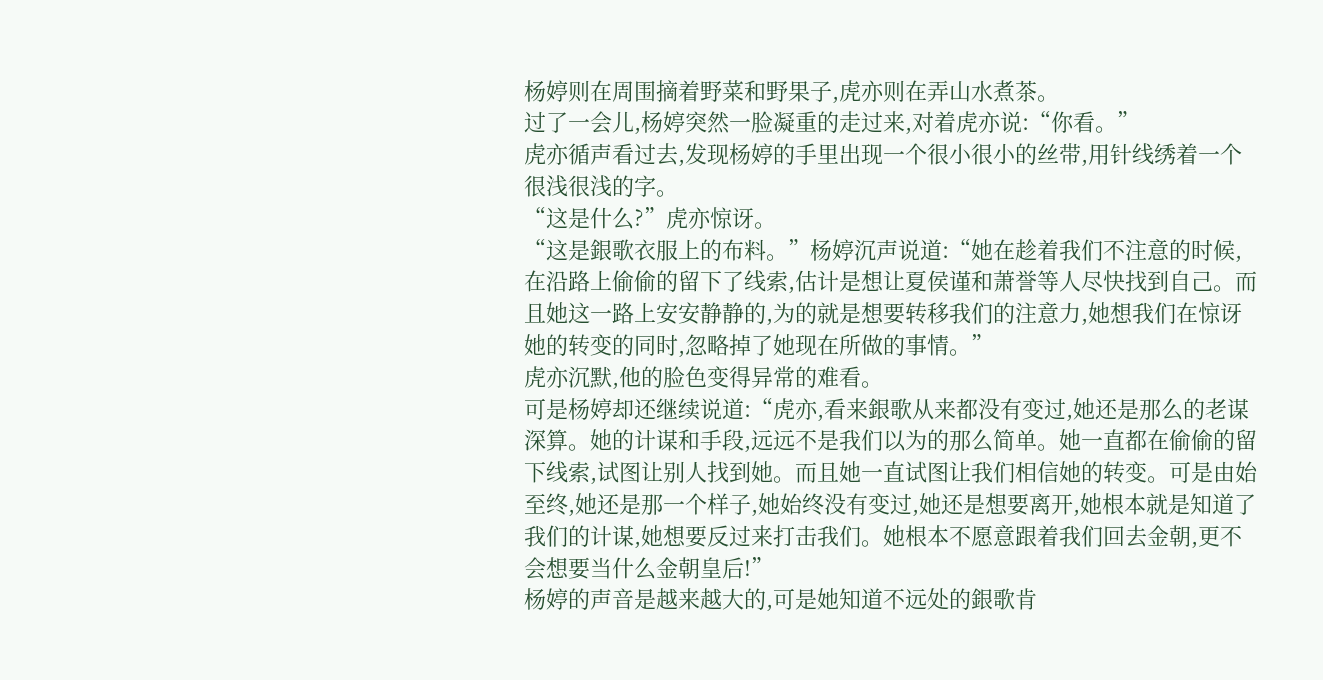杨婷则在周围摘着野菜和野果子,虎亦则在弄山水煮茶。
过了一会儿,杨婷突然一脸凝重的走过来,对着虎亦说:“你看。”
虎亦循声看过去,发现杨婷的手里出现一个很小很小的丝带,用针线绣着一个很浅很浅的字。
“这是什么?”虎亦惊讶。
“这是銀歌衣服上的布料。”杨婷沉声说道:“她在趁着我们不注意的时候,在沿路上偷偷的留下了线索,估计是想让夏侯谨和萧誉等人尽快找到自己。而且她这一路上安安静静的,为的就是想要转移我们的注意力,她想我们在惊讶她的转变的同时,忽略掉了她现在所做的事情。”
虎亦沉默,他的脸色变得异常的难看。
可是杨婷却还继续说道:“虎亦,看来銀歌从来都没有变过,她还是那么的老谋深算。她的计谋和手段,远远不是我们以为的那么简单。她一直都在偷偷的留下线索,试图让别人找到她。而且她一直试图让我们相信她的转变。可是由始至终,她还是那一个样子,她始终没有变过,她还是想要离开,她根本就是知道了我们的计谋,她想要反过来打击我们。她根本不愿意跟着我们回去金朝,更不会想要当什么金朝皇后!”
杨婷的声音是越来越大的,可是她知道不远处的銀歌肯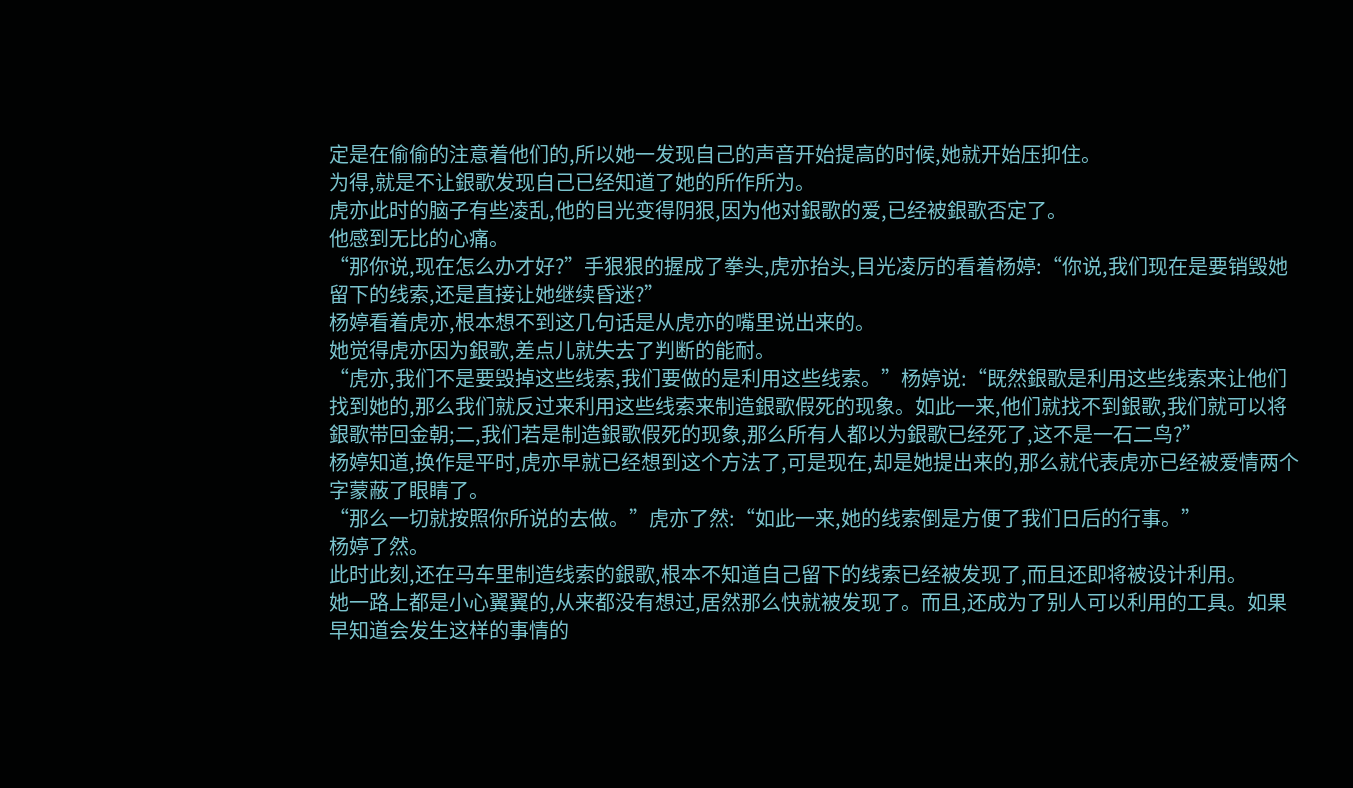定是在偷偷的注意着他们的,所以她一发现自己的声音开始提高的时候,她就开始压抑住。
为得,就是不让銀歌发现自己已经知道了她的所作所为。
虎亦此时的脑子有些凌乱,他的目光变得阴狠,因为他对銀歌的爱,已经被銀歌否定了。
他感到无比的心痛。
“那你说,现在怎么办才好?”手狠狠的握成了拳头,虎亦抬头,目光凌厉的看着杨婷:“你说,我们现在是要销毁她留下的线索,还是直接让她继续昏迷?”
杨婷看着虎亦,根本想不到这几句话是从虎亦的嘴里说出来的。
她觉得虎亦因为銀歌,差点儿就失去了判断的能耐。
“虎亦,我们不是要毁掉这些线索,我们要做的是利用这些线索。”杨婷说:“既然銀歌是利用这些线索来让他们找到她的,那么我们就反过来利用这些线索来制造銀歌假死的现象。如此一来,他们就找不到銀歌,我们就可以将銀歌带回金朝;二,我们若是制造銀歌假死的现象,那么所有人都以为銀歌已经死了,这不是一石二鸟?”
杨婷知道,换作是平时,虎亦早就已经想到这个方法了,可是现在,却是她提出来的,那么就代表虎亦已经被爱情两个字蒙蔽了眼睛了。
“那么一切就按照你所说的去做。”虎亦了然:“如此一来,她的线索倒是方便了我们日后的行事。”
杨婷了然。
此时此刻,还在马车里制造线索的銀歌,根本不知道自己留下的线索已经被发现了,而且还即将被设计利用。
她一路上都是小心翼翼的,从来都没有想过,居然那么快就被发现了。而且,还成为了别人可以利用的工具。如果早知道会发生这样的事情的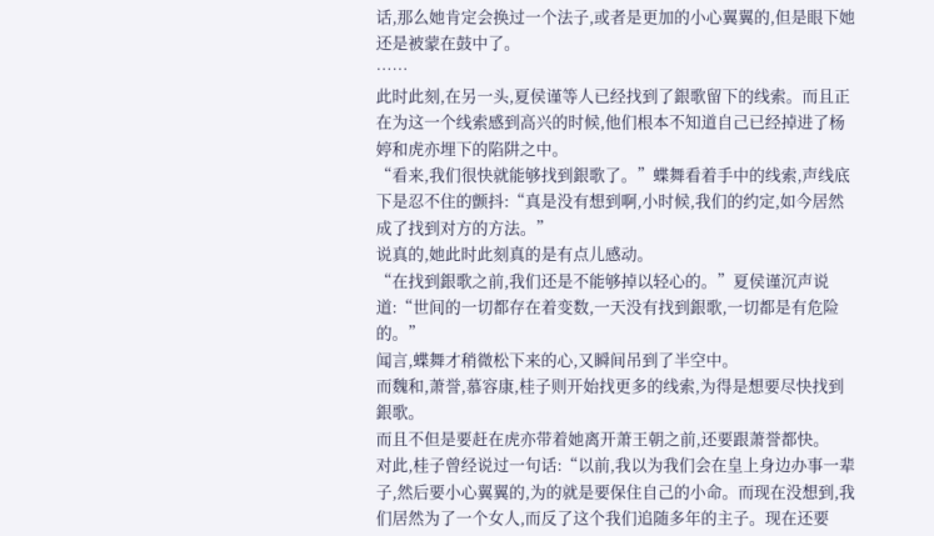话,那么她肯定会换过一个法子,或者是更加的小心翼翼的,但是眼下她还是被蒙在鼓中了。
……
此时此刻,在另一头,夏侯谨等人已经找到了銀歌留下的线索。而且正在为这一个线索感到高兴的时候,他们根本不知道自己已经掉进了杨婷和虎亦埋下的陷阱之中。
“看来,我们很快就能够找到銀歌了。”蝶舞看着手中的线索,声线底下是忍不住的颤抖:“真是没有想到啊,小时候,我们的约定,如今居然成了找到对方的方法。”
说真的,她此时此刻真的是有点儿感动。
“在找到銀歌之前,我们还是不能够掉以轻心的。”夏侯谨沉声说道:“世间的一切都存在着变数,一天没有找到銀歌,一切都是有危险的。”
闻言,蝶舞才稍微松下来的心,又瞬间吊到了半空中。
而魏和,萧誉,慕容康,桂子则开始找更多的线索,为得是想要尽快找到銀歌。
而且不但是要赶在虎亦带着她离开萧王朝之前,还要跟萧誉都快。
对此,桂子曾经说过一句话:“以前,我以为我们会在皇上身边办事一辈子,然后要小心翼翼的,为的就是要保住自己的小命。而现在没想到,我们居然为了一个女人,而反了这个我们追随多年的主子。现在还要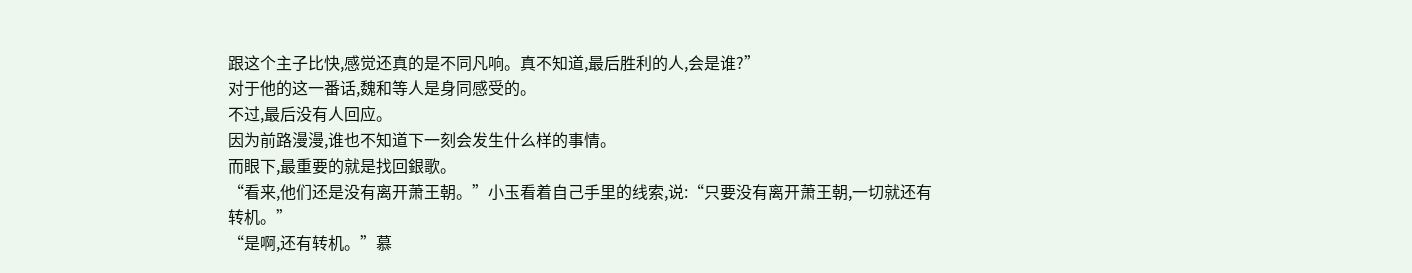跟这个主子比快,感觉还真的是不同凡响。真不知道,最后胜利的人,会是谁?”
对于他的这一番话,魏和等人是身同感受的。
不过,最后没有人回应。
因为前路漫漫,谁也不知道下一刻会发生什么样的事情。
而眼下,最重要的就是找回銀歌。
“看来,他们还是没有离开萧王朝。”小玉看着自己手里的线索,说:“只要没有离开萧王朝,一切就还有转机。”
“是啊,还有转机。”慕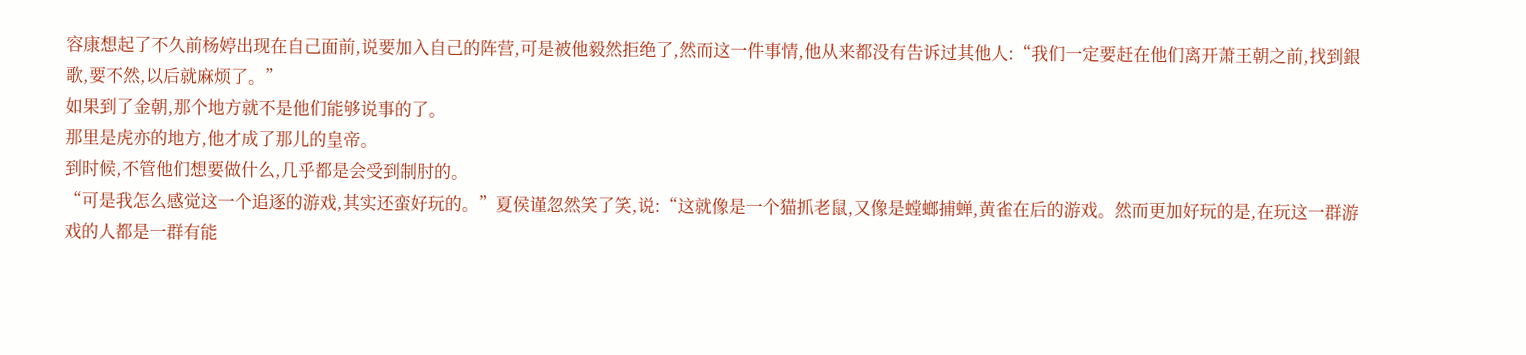容康想起了不久前杨婷出现在自己面前,说要加入自己的阵营,可是被他毅然拒绝了,然而这一件事情,他从来都没有告诉过其他人:“我们一定要赶在他们离开萧王朝之前,找到銀歌,要不然,以后就麻烦了。”
如果到了金朝,那个地方就不是他们能够说事的了。
那里是虎亦的地方,他才成了那儿的皇帝。
到时候,不管他们想要做什么,几乎都是会受到制肘的。
“可是我怎么感觉这一个追逐的游戏,其实还蛮好玩的。”夏侯谨忽然笑了笑,说:“这就像是一个猫抓老鼠,又像是螳螂捕蝉,黄雀在后的游戏。然而更加好玩的是,在玩这一群游戏的人都是一群有能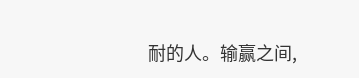耐的人。输赢之间,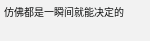仿佛都是一瞬间就能决定的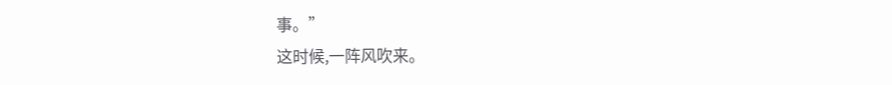事。”
这时候,一阵风吹来。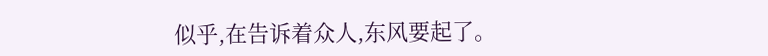似乎,在告诉着众人,东风要起了。